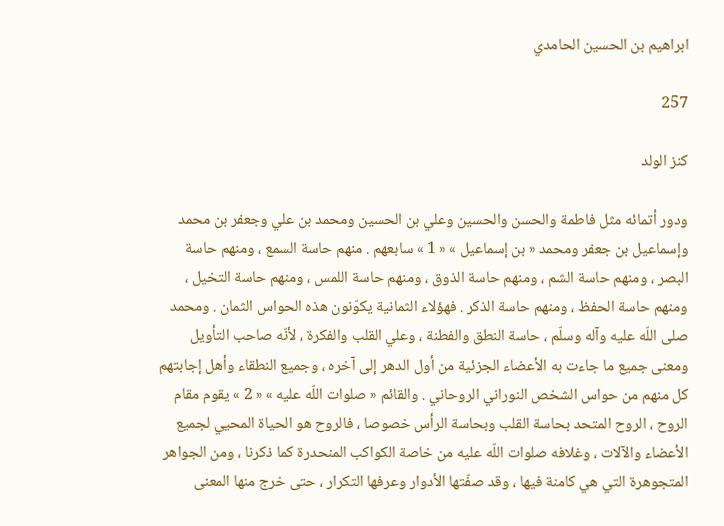ابراهيم بن الحسين الحامدي

257

كنز الولد

ودور أتمائه مثل فاطمة والحسن والحسين وعلي بن الحسين ومحمد بن علي وجعفر بن محمد وإسماعيل بن جعفر ومحمد « بن إسماعيل » « 1 » سابعهم . منهم حاسة السمع ، ومنهم حاسة البصر ، ومنهم حاسة الشم ، ومنهم حاسة الذوق ، ومنهم حاسة اللمس ، ومنهم حاسة التخيل ، ومنهم حاسة الحفظ ، ومنهم حاسة الذكر . فهؤلاء الثمانية يكوّنون هذه الحواس الثمان . ومحمد صلى اللّه عليه وآله وسلّم ، حاسة النطق والفطنة ، وعلي القلب والفكرة ، لأنّه صاحب التأويل ومعنى جميع ما جاءت به الأعضاء الجزئية من أول الدهر إلى آخره ، وجميع النطقاء وأهل إجابتهم كل منهم من حواس الشخص النوراني الروحاني . والقائم « صلوات اللّه عليه » « 2 » يقوم مقام الروح ، الروح المتحد بحاسة القلب وبحاسة الرأس خصوصا ، فالروح هو الحياة المحيي لجميع الأعضاء والآلات ، وغلافه صلوات اللّه عليه من خاصة الكواكب المنحدرة كما ذكرنا ، ومن الجواهر المتجوهرة التي هي كامنة فيها ، وقد صفّتها الأدوار وعرفها التكرار ، حتى خرج منها المعنى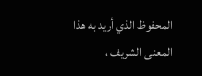المحفوظ الذي أريد به هذا المعنى الشريف ،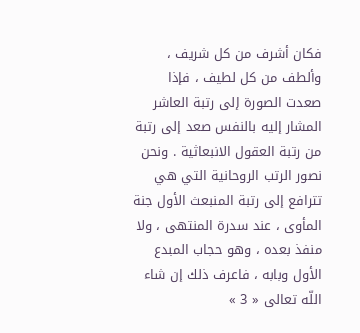فكان أشرف من كل شريف ، وألطف من كل لطيف ، فإذا صعدت الصورة إلى رتبة العاشر المشار إليه بالنفس صعد إلى رتبة من رتبة العقول الانبعاثية . ونحن نصور الرتب الروحانية التي هي تترافع إلى رتبة المنبعث الأول جنة المأوى ، عند سدرة المنتهى ، ولا منفذ بعده ، وهو حجاب المبدع الأول وبابه ، فاعرف ذلك إن شاء اللّه تعالى « 3 »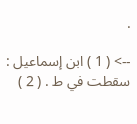.

--> ( 1 ) ابن إسماعيل : سقطت في ط . ( 2 )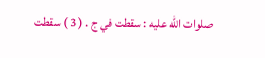صلوات اللّه عليه : سقطت في ج . ( 3 ) سقطت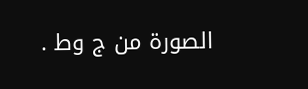الصورة من ج وط .